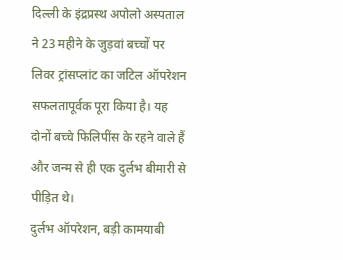दिल्ली के इंद्रप्रस्थ अपोलो अस्पताल ने 23 महीने के जुड़वां बच्चों पर लिवर ट्रांसप्लांट का जटिल ऑपरेशन सफलतापूर्वक पूरा किया है। यह दोनों बच्चे फिलिपींस के रहने वाले हैं और जन्म से ही एक दुर्लभ बीमारी से पीड़ित थे।
दुर्लभ ऑपरेशन, बड़ी कामयाबी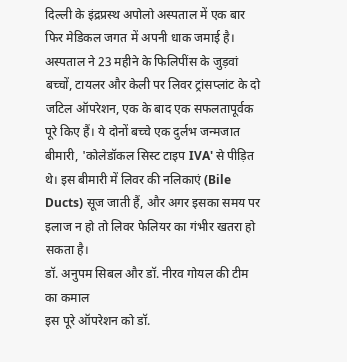दिल्ली के इंद्रप्रस्थ अपोलो अस्पताल में एक बार फिर मेडिकल जगत में अपनी धाक जमाई है। अस्पताल ने 23 महीने के फिलिपींस के जुड़वां बच्चों, टायलर और केली पर लिवर ट्रांसप्लांट के दो जटिल ऑपरेशन, एक के बाद एक सफलतापूर्वक पूरे किए हैं। ये दोनों बच्चे एक दुर्लभ जन्मजात बीमारी, 'कोलेडॉकल सिस्ट टाइप IVA' से पीड़ित थे। इस बीमारी में लिवर की नलिकाएं (Bile Ducts) सूज जाती हैं, और अगर इसका समय पर इलाज न हो तो लिवर फेलियर का गंभीर खतरा हो सकता है।
डॉ. अनुपम सिबल और डॉ. नीरव गोयल की टीम का कमाल
इस पूरे ऑपरेशन को डॉ.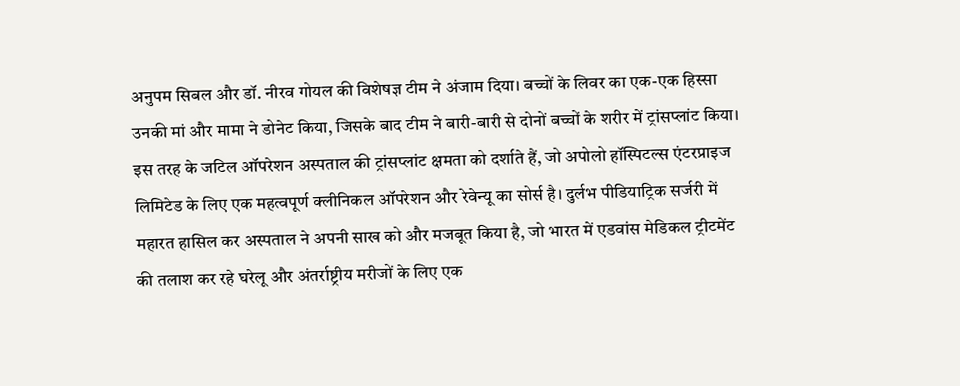अनुपम सिबल और डॉ. नीरव गोयल की विशेषज्ञ टीम ने अंजाम दिया। बच्चों के लिवर का एक-एक हिस्सा उनकी मां और मामा ने डोनेट किया, जिसके बाद टीम ने बारी-बारी से दोनों बच्चों के शरीर में ट्रांसप्लांट किया। इस तरह के जटिल ऑपरेशन अस्पताल की ट्रांसप्लांट क्षमता को दर्शाते हैं, जो अपोलो हॉस्पिटल्स एंटरप्राइज लिमिटेड के लिए एक महत्वपूर्ण क्लीनिकल ऑपरेशन और रेवेन्यू का सोर्स है। दुर्लभ पीडियाट्रिक सर्जरी में महारत हासिल कर अस्पताल ने अपनी साख को और मजबूत किया है, जो भारत में एडवांस मेडिकल ट्रीटमेंट की तलाश कर रहे घरेलू और अंतर्राष्ट्रीय मरीजों के लिए एक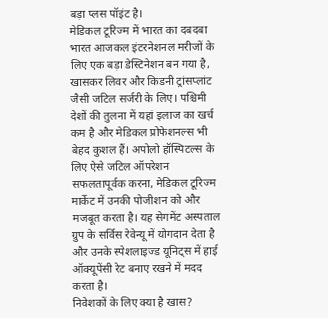बड़ा प्लस पॉइंट है।
मेडिकल टूरिज्म में भारत का दबदबा
भारत आजकल इंटरनेशनल मरीजों के लिए एक बड़ा डेस्टिनेशन बन गया है, खासकर लिवर और किडनी ट्रांसप्लांट जैसी जटिल सर्जरी के लिए। पश्चिमी देशों की तुलना में यहां इलाज का खर्च कम है और मेडिकल प्रोफेशनल्स भी बेहद कुशल हैं। अपोलो हॉस्पिटल्स के लिए ऐसे जटिल ऑपरेशन सफलतापूर्वक करना, मेडिकल टूरिज्म मार्केट में उनकी पोजीशन को और मजबूत करता है। यह सेगमेंट अस्पताल ग्रुप के सर्विस रेवेन्यू में योगदान देता है और उनके स्पेशलाइज्ड यूनिट्स में हाई ऑक्यूपेंसी रेट बनाए रखने में मदद करता है।
निवेशकों के लिए क्या है खास?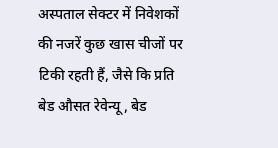अस्पताल सेक्टर में निवेशकों की नजरें कुछ खास चीजों पर टिकी रहती हैं, जैसे कि प्रति बेड औसत रेवेन्यू, बेड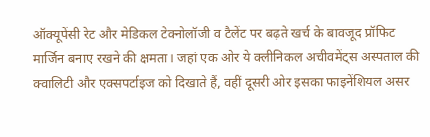ऑक्यूपेंसी रेट और मेडिकल टेक्नोलॉजी व टैलेंट पर बढ़ते खर्च के बावजूद प्रॉफिट मार्जिन बनाए रखने की क्षमता। जहां एक ओर ये क्लीनिकल अचीवमेंट्स अस्पताल की क्वालिटी और एक्सपर्टाइज को दिखाते हैं, वहीं दूसरी ओर इसका फाइनेंशियल असर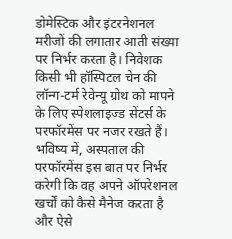डोमेस्टिक और इंटरनेशनल मरीजों की लगातार आती संख्या पर निर्भर करता है। निवेशक किसी भी हॉस्पिटल चेन की लॉन्ग-टर्म रेवेन्यू ग्रोथ को मापने के लिए स्पेशलाइज्ड सेंटर्स के परफॉरमेंस पर नजर रखते हैं।
भविष्य में, अस्पताल की परफॉरमेंस इस बात पर निर्भर करेगी कि वह अपने ऑपरेशनल खर्चों को कैसे मैनेज करता है और ऐसे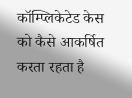कॉम्प्लिकेटेड केस को कैसे आकर्षित करता रहता है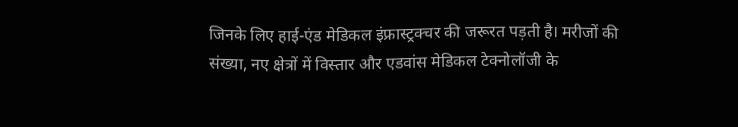जिनके लिए हाई-एंड मेडिकल इंफ्रास्ट्रक्चर की जरूरत पड़ती है। मरीजों की संख्या, नए क्षेत्रों में विस्तार और एडवांस मेडिकल टेक्नोलॉजी के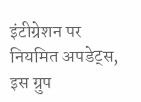इंटीग्रेशन पर नियमित अपडेट्स, इस ग्रुप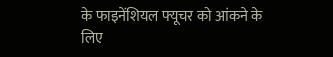के फाइनेंशियल फ्यूचर को आंकने के लिए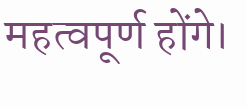महत्वपूर्ण होंगे।